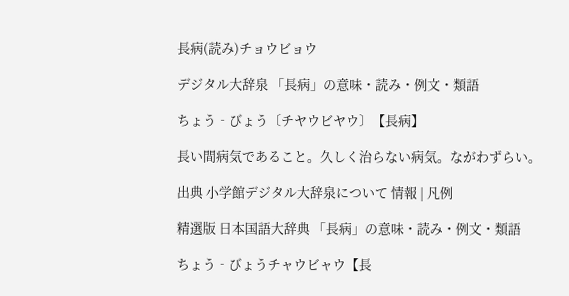長病(読み)チョウビョウ

デジタル大辞泉 「長病」の意味・読み・例文・類語

ちょう‐びょう〔チヤウビヤウ〕【長病】

長い間病気であること。久しく治らない病気。ながわずらい。

出典 小学館デジタル大辞泉について 情報 | 凡例

精選版 日本国語大辞典 「長病」の意味・読み・例文・類語

ちょう‐びょうチャウビャウ【長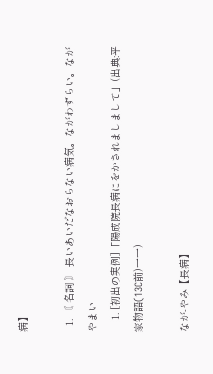病】

  1. 〘 名詞 〙 長いあいだなおらない病気。ながわずらい。ながやまい
    1. [初出の実例]「陽成院長病にをかされましまして」(出典:平家物語(13C前)一一)

なが‐やみ【長病】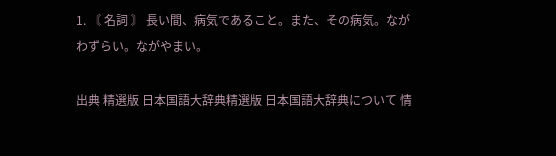1. 〘 名詞 〙 長い間、病気であること。また、その病気。ながわずらい。ながやまい。

出典 精選版 日本国語大辞典精選版 日本国語大辞典について 情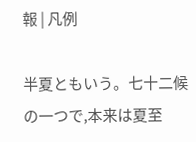報 | 凡例

半夏ともいう。七十二候の一つで,本来は夏至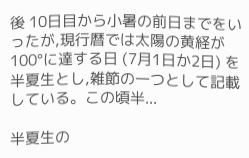後 10日目から小暑の前日までをいったが,現行暦では太陽の黄経が 100°に達する日 (7月1日か2日) を半夏生とし,雑節の一つとして記載している。この頃半...

半夏生の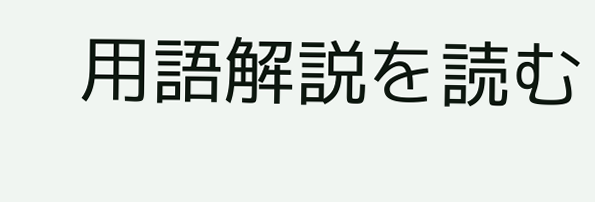用語解説を読む